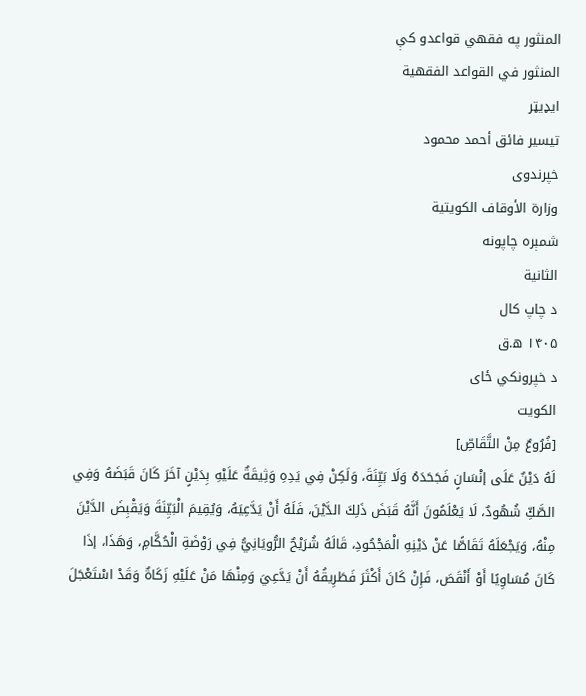المنثور په فقهي قواعدو کې
المنثور في القواعد الفقهية
ایډیټر
تيسير فائق أحمد محمود
خپرندوی
وزارة الأوقاف الكويتية
شمېره چاپونه
الثانية
د چاپ کال
۱۴۰۵ ه.ق
د خپرونکي ځای
الكويت
[فُرُوعٌ مِنْ التَّقَاصِّ]
لَهُ دَيْنٌ عَلَى إنْسَانٍ فَجَحَدَهُ وَلَا بَيِّنَةَ، وَلَكِنْ فِي يَدِهِ وَثِيقَةٌ عَلَيْهِ بِدَيْنٍ آخَرَ كَانَ قَبَضَهُ وَفِي الصَّكِّ شُهُودٌ، لَا يَعْلَمُونَ أَنَّهُ قَبَضَ ذَلِكَ الدَّيْنَ، فَلَهُ أَنْ يَدَّعِيَهُ، وَيُقِيمَ الْبَيِّنَةَ وَيَقْبِضَ الدَّيْنَ مِنْهُ، وَيَجْعَلَهُ تَقَاصًّا عَنْ دَيْنِهِ الْمَجْحُودِ، قَالَهُ شُرَيْحٌ الرُّويَانِيُّ فِي رَوْضَةِ الْحُكَّامِ، وَهَذَا، إذَا كَانَ مُسَاوِيًا أَوْ أَنْقَصَ، فَإِنْ كَانَ أَكْثَرَ فَطَرِيقُهُ أَنْ يَدَّعِيَ وَمِنْهَا مَنْ عَلَيْهِ زَكَاةٌ وَقَدْ اسْتَعْجَلَ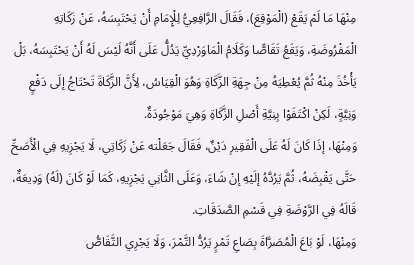مِنْهَا مَا لَمْ يَقَعْ (الْمَوْقِعَ)، فَقَالَ الرَّافِعِيُّ لِلْإِمَامِ أَنْ يَحْتَبِسَهُ، عَنْ زَكَاتِهِ الْمَفْرُوضَةِ، وَيَقَعُ تَقَاصًّا وَكَلَامُ الْمَاوَرْدِيِّ يَدُلُّ عَلَى أَنَّهُ لَيْسَ لَهُ أَنْ يَحْتَبِسَهُ، بَلْ يَأْخُذَ مِنْهُ ثُمَّ يُعْطِيَهُ مِنْ جِهَةِ الزَّكَاةِ وَهُوَ الْقِيَاسُ، لِأَنَّ الزَّكَاةَ تَحْتَاجُ إلَى دَفْعٍ وَنِيَّةٍ، لَكِنْ اكْتَفَوْا بِنِيَّةِ أَصْلِ الزَّكَاةِ وَهِيَ مَوْجُودَةٌ.
وَمِنْهَا، إذَا كَانَ لَهُ عَلَى الْفَقِيرِ دَيْنٌ، فَقَالَ جَعَلْته عَنْ زَكَاتِي، لَا يَجْزِيهِ فِي الْأَصَحِّ حَتَّى يَقْبِضَهُ، ثُمَّ يَرُدَّهُ إلَيْهِ إنْ شَاءَ، وَعَلَى الثَّانِي يَجْزِيهِ، كَمَا لَوْ كَانَ (لَهُ) وَدِيعَةٌ، قَالَهُ فِي الرَّوْضَةِ فِي قَسْمِ الصَّدَقَاتِ.
وَمِنْهَا، لَوْ بَاعَ الْمُصَرَّاةَ بِصَاعِ تَمْرٍ يَرُدُّ التَّمْرَ، وَلَا يَجْرِي التَّقَاصُّ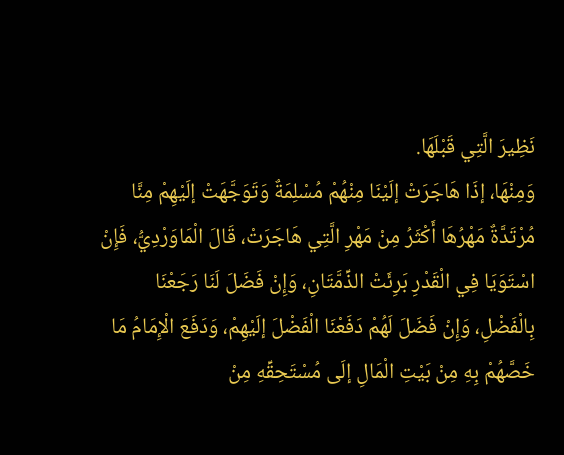نَظِيرَ الَّتِي قَبْلَهَا.
وَمِنْهَا، إذَا هَاجَرَتْ إلَيْنَا مِنْهُمْ مُسْلِمَةٌ وَتَوَجَّهَتْ إلَيْهِمْ مِنَّا مُرْتَدَّةٌ مَهْرُهَا أَكْثَرُ مِنْ مَهْرِ الَّتِي هَاجَرَتْ، قَالَ الْمَاوَرْدِيُّ، فَإِنْ اسْتَوَيَا فِي الْقَدْرِ بَرِئَتْ الذِّمَّتَانِ، وَإِنْ فَضَلَ لَنَا رَجَعْنَا بِالْفَضْلِ، وَإِنْ فَضَلَ لَهُمْ دَفَعْنَا الْفَضْلَ إلَيْهِمْ، وَدَفَعَ الْإِمَامُ مَا خَصَّهُمْ بِهِ مِنْ بَيْتِ الْمَالِ إلَى مُسْتَحِقِّهِ مِنْ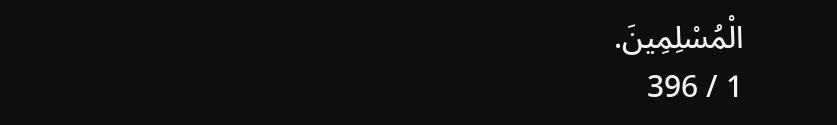الْمُسْلِمِينَ.
1 / 396